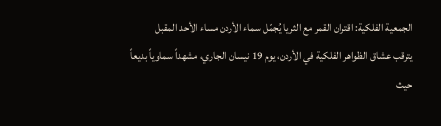الجمعية الفلكية: اقتران القمر مع الثريا يُجمّل سماء الأردن مساء الأحد المقبل
يترقب عشاق الظواهر الفلكية في الأردن، يوم 19 نيسان الجاري، مشهداً سماوياً بديعاً حيث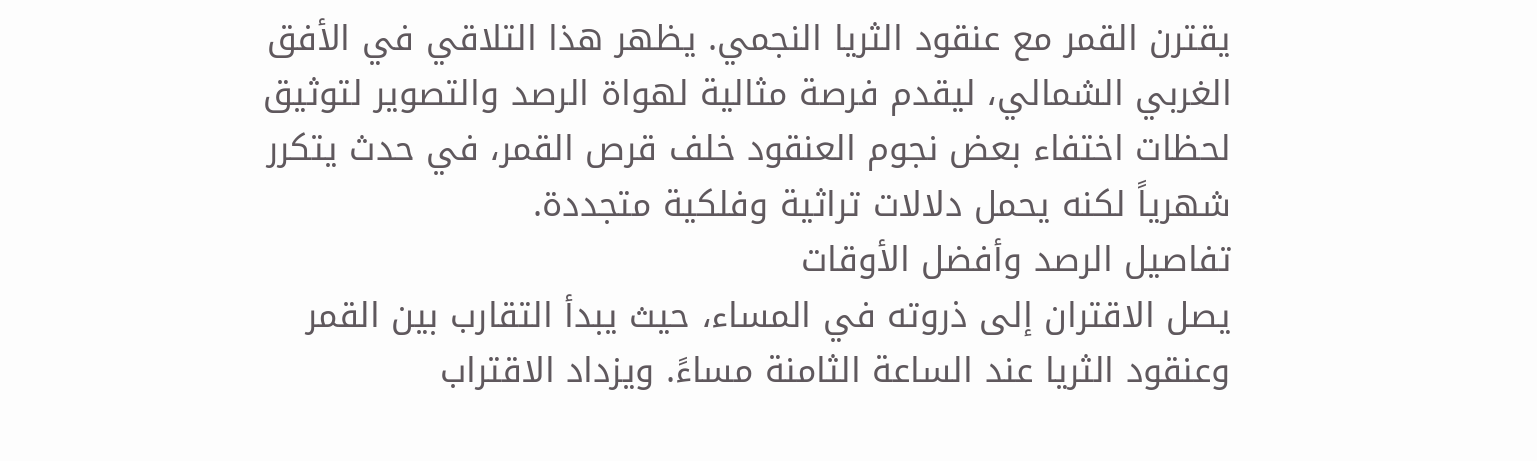يقترن القمر مع عنقود الثريا النجمي. يظهر هذا التلاقي في الأفق الغربي الشمالي، ليقدم فرصة مثالية لهواة الرصد والتصوير لتوثيق لحظات اختفاء بعض نجوم العنقود خلف قرص القمر، في حدث يتكرر شهرياً لكنه يحمل دلالات تراثية وفلكية متجددة.
تفاصيل الرصد وأفضل الأوقات
يصل الاقتران إلى ذروته في المساء، حيث يبدأ التقارب بين القمر وعنقود الثريا عند الساعة الثامنة مساءً. ويزداد الاقتراب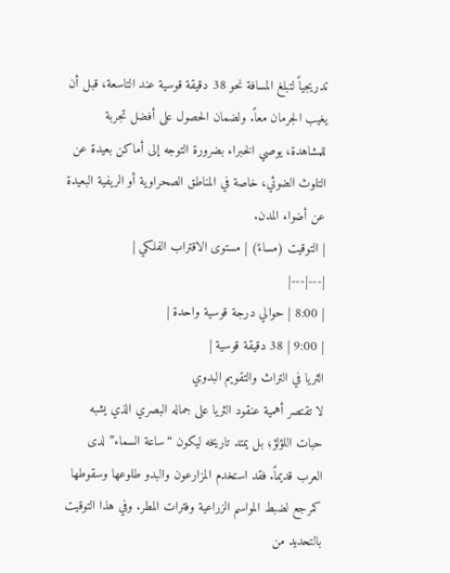تدريجياً لتبلغ المسافة نحو 38 دقيقة قوسية عند التاسعة، قبل أن يغيب الجرمان معاً. ولضمان الحصول على أفضل تجربة للمشاهدة، يوصي الخبراء بضرورة التوجه إلى أماكن بعيدة عن التلوث الضوئي، خاصة في المناطق الصحراوية أو الريفية البعيدة عن أضواء المدن.
| التوقيت (مساءً) | مستوى الاقتراب الفلكي |
|---|---|
| 8:00 | حوالي درجة قوسية واحدة |
| 9:00 | 38 دقيقة قوسية |
الثريا في التراث والتقويم البدوي
لا تقتصر أهمية عنقود الثريا على جماله البصري الذي يشبه حبات اللؤلؤ؛ بل يمتد تاريخه ليكون “ساعة السماء” لدى العرب قديماً. فقد استخدم المزارعون والبدو طلوعها وسقوطها كمرجع لضبط المواسم الزراعية وفترات المطر. وفي هذا التوقيت بالتحديد من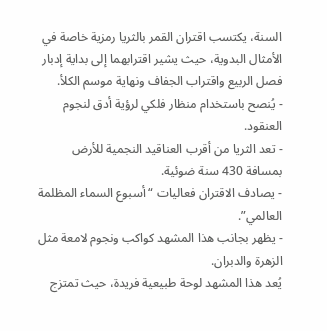السنة، يكتسب اقتران القمر بالثريا رمزية خاصة في الأمثال البدوية، حيث يشير اقترابهما إلى بداية إدبار فصل الربيع واقتراب الجفاف ونهاية موسم الكلأ.
- يُنصح باستخدام منظار فلكي لرؤية أدق لنجوم العنقود.
- تعد الثريا من أقرب العناقيد النجمية للأرض بمسافة 430 سنة ضوئية.
- يصادف الاقتران فعاليات “أسبوع السماء المظلمة العالمي”.
- يظهر بجانب هذا المشهد كواكب ونجوم لامعة مثل الزهرة والدبران.
يُعد هذا المشهد لوحة طبيعية فريدة، حيث تمتزج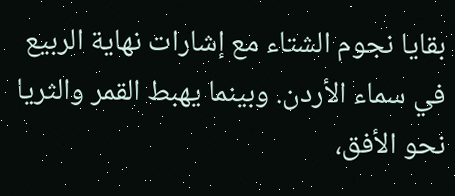بقايا نجوم الشتاء مع إشارات نهاية الربيع في سماء الأردن. وبينما يهبط القمر والثريا نحو الأفق،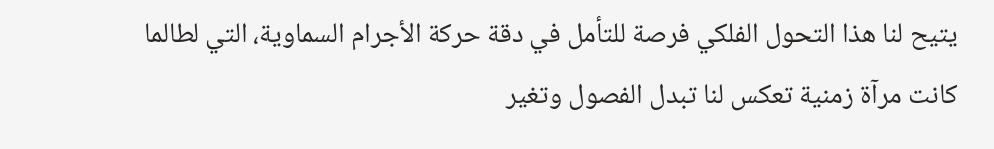يتيح لنا هذا التحول الفلكي فرصة للتأمل في دقة حركة الأجرام السماوية، التي لطالما كانت مرآة زمنية تعكس لنا تبدل الفصول وتغير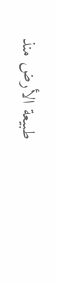طبيعة الأرض منذ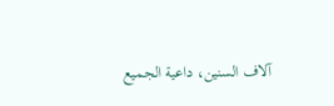آلاف السنين، داعية الجميع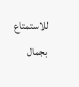للاستمتاع بجمال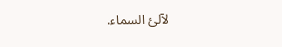لآلئ السماء.